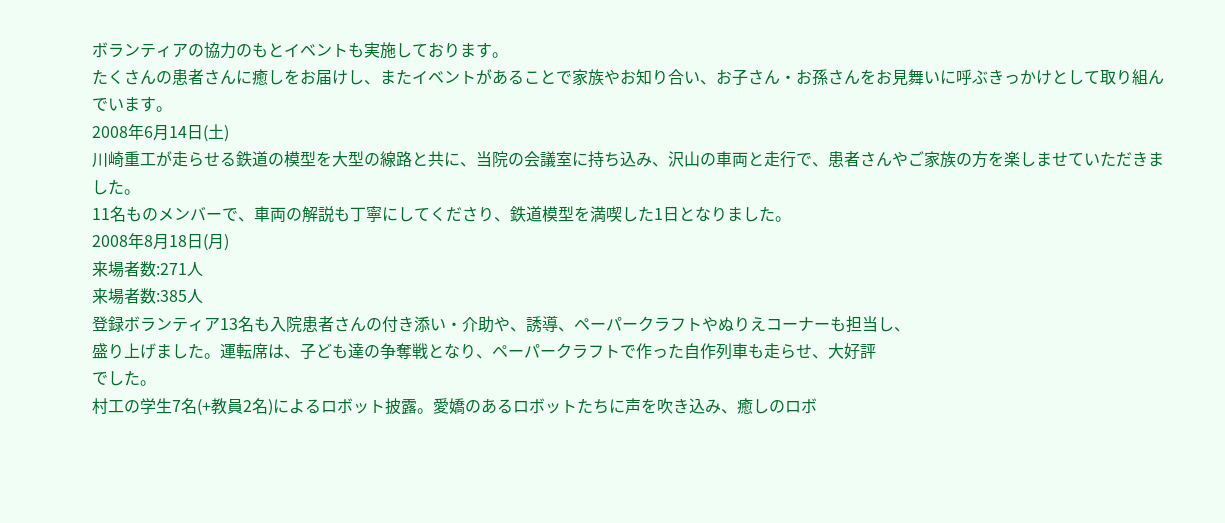ボランティアの協力のもとイベントも実施しております。
たくさんの患者さんに癒しをお届けし、またイベントがあることで家族やお知り合い、お子さん・お孫さんをお見舞いに呼ぶきっかけとして取り組んでいます。
2008年6月14日(土)
川崎重工が走らせる鉄道の模型を大型の線路と共に、当院の会議室に持ち込み、沢山の車両と走行で、患者さんやご家族の方を楽しませていただきました。
11名ものメンバーで、車両の解説も丁寧にしてくださり、鉄道模型を満喫した1日となりました。
2008年8月18日(月)
来場者数:271人
来場者数:385人
登録ボランティア13名も入院患者さんの付き添い・介助や、誘導、ペーパークラフトやぬりえコーナーも担当し、
盛り上げました。運転席は、子ども達の争奪戦となり、ペーパークラフトで作った自作列車も走らせ、大好評
でした。
村工の学生7名(+教員2名)によるロボット披露。愛嬌のあるロボットたちに声を吹き込み、癒しのロボ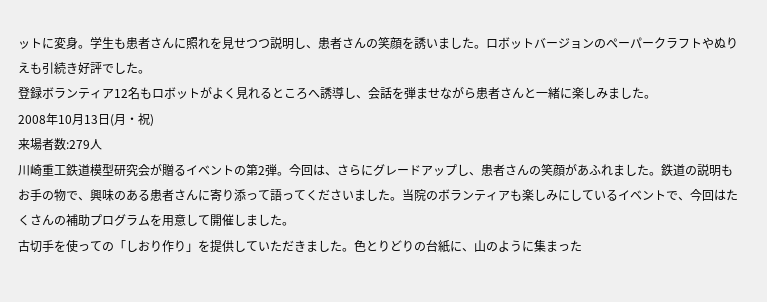ットに変身。学生も患者さんに照れを見せつつ説明し、患者さんの笑顔を誘いました。ロボットバージョンのペーパークラフトやぬりえも引続き好評でした。
登録ボランティア12名もロボットがよく見れるところへ誘導し、会話を弾ませながら患者さんと一緒に楽しみました。
2008年10月13日(月・祝)
来場者数:279人
川崎重工鉄道模型研究会が贈るイベントの第2弾。今回は、さらにグレードアップし、患者さんの笑顔があふれました。鉄道の説明もお手の物で、興味のある患者さんに寄り添って語ってくださいました。当院のボランティアも楽しみにしているイベントで、今回はたくさんの補助プログラムを用意して開催しました。
古切手を使っての「しおり作り」を提供していただきました。色とりどりの台紙に、山のように集まった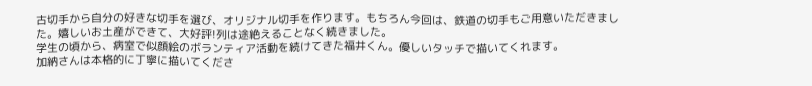古切手から自分の好きな切手を選び、オリジナル切手を作ります。もちろん今回は、鉄道の切手もご用意いただきました。嬉しいお土産ができて、大好評!列は途絶えることなく続きました。
学生の頃から、病室で似顔絵のボランティア活動を続けてきた福井くん。優しいタッチで描いてくれます。
加納さんは本格的に丁寧に描いてくださ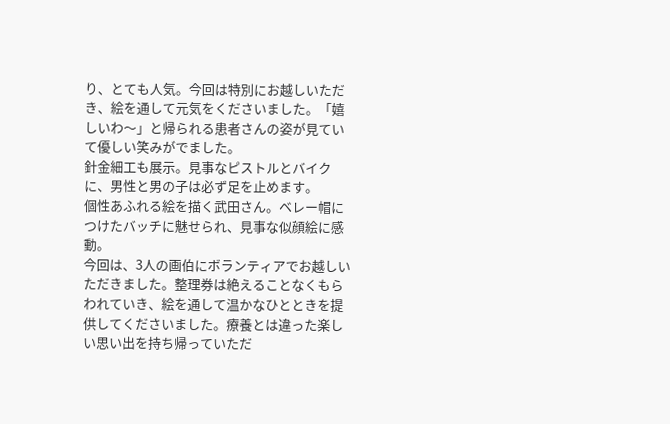り、とても人気。今回は特別にお越しいただき、絵を通して元気をくださいました。「嬉しいわ〜」と帰られる患者さんの姿が見ていて優しい笑みがでました。
針金細工も展示。見事なピストルとバイクに、男性と男の子は必ず足を止めます。
個性あふれる絵を描く武田さん。ベレー帽につけたバッチに魅せられ、見事な似顔絵に感動。
今回は、3人の画伯にボランティアでお越しいただきました。整理券は絶えることなくもらわれていき、絵を通して温かなひとときを提供してくださいました。療養とは違った楽しい思い出を持ち帰っていただ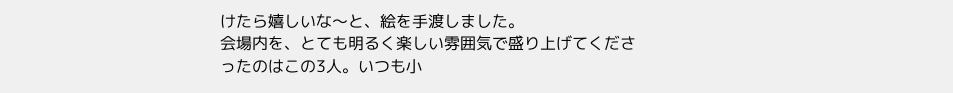けたら嬉しいな〜と、絵を手渡しました。
会場内を、とても明るく楽しい雰囲気で盛り上げてくださったのはこの3人。いつも小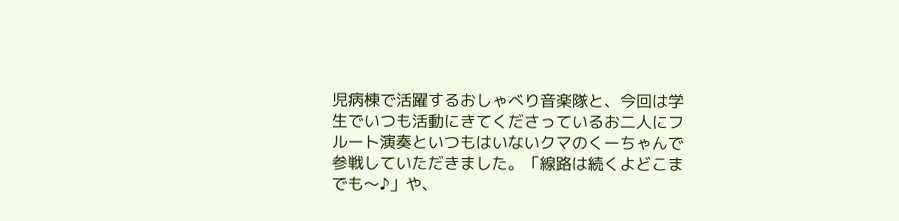児病棟で活躍するおしゃべり音楽隊と、今回は学生でいつも活動にきてくださっているお二人にフルート演奏といつもはいないクマのくーちゃんで参戦していただきました。「線路は続くよどこまでも〜♪」や、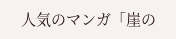人気のマンガ「崖の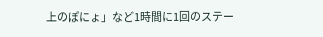上のぽにょ」など1時間に1回のステー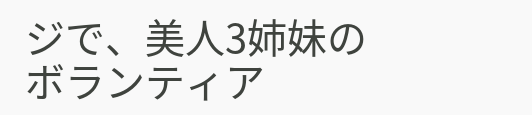ジで、美人3姉妹のボランティア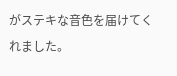がステキな音色を届けてくれました。